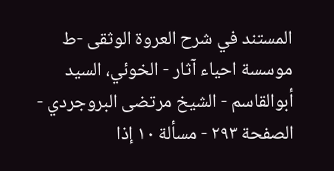المستند في شرح العروة الوثقى -ط موسسة احياء آثار - الخوئي، السيد أبوالقاسم - الشيخ مرتضى البروجردي - الصفحة ٢٩٣ - مسألة ١٠ إذا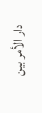دار الأمر بین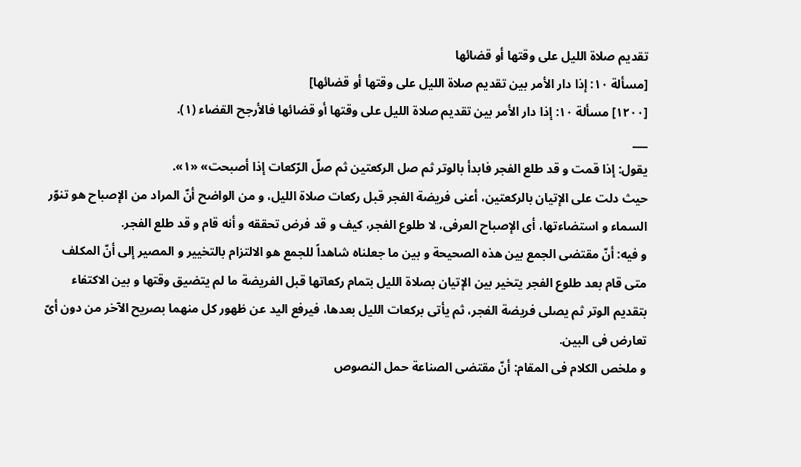تقدیم صلاة اللیل علی وقتها أو قضائها
[مسألة ١٠: إذا دار الأمر بین تقدیم صلاة اللیل علی وقتها أو قضائها]
[١٢٠٠] مسألة ١٠: إذا دار الأمر بین تقدیم صلاة اللیل علی وقتها أو قضائها فالأرجح القضاء (١).
___
یقول: إذا قمت و قد طلع الفجر فابدأ بالوتر ثم صل الرکعتین ثم صلّ الرّکعات إذا أصبحت» «١».
حیث دلت علی الإتیان بالرکعتین، أعنی فریضة الفجر قبل رکعات صلاة اللیل، و من الواضح أنّ المراد من الإصباح هو تنوّر السماء و استضاءتها، أی الإصباح العرفی، لا طلوع الفجر، کیف و قد فرض تحققه و أنه قام و قد طلع الفجر.
و فیه: أنّ مقتضی الجمع بین هذه الصحیحة و بین ما جعلناه شاهداً للجمع هو الالتزام بالتخییر و المصیر إلی أنّ المکلف متی قام بعد طلوع الفجر یتخیر بین الإتیان بصلاة اللیل بتمام رکعاتها قبل الفریضة ما لم یتضیق وقتها و بین الاکتفاء بتقدیم الوتر ثم یصلی فریضة الفجر، ثم یأتی برکعات اللیل بعدها، فیرفع الید عن ظهور کل منهما بصریح الآخر من دون أیّ تعارض فی البین.
و ملخص الکلام فی المقام: أنّ مقتضی الصناعة حمل النصوص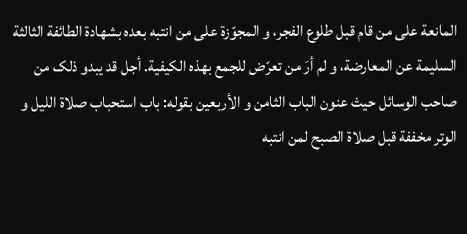المانعة علی من قام قبل طلوع الفجر، و المجوّزة علی من انتبه بعده بشهادة الطائفة الثالثة السلیمة عن المعارضة، و لم أرَ من تعرّض للجمع بهذه الکیفیة. أجل قد یبدو ذلک من صاحب الوسائل حیث عنون الباب الثامن و الأربعین بقوله: باب استحباب صلاة اللیل و الوتر مخففة قبل صلاة الصبح لمن انتبه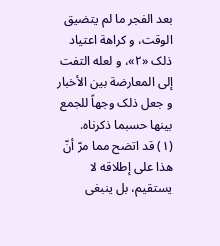بعد الفجر ما لم یتضیق الوقت، و کراهة اعتیاد ذلک «٢»، و لعله التفت إلی المعارضة بین الأخبار و جعل ذلک وجهاً للجمع بینها حسبما ذکرناه.
(١) قد اتضح مما مرّ أنّ هذا علی إطلاقه لا یستقیم، بل ینبغی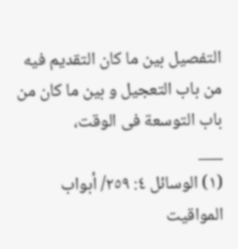التفصیل بین ما کان التقدیم فیه من باب التعجیل و بین ما کان من باب التوسعة فی الوقت،
___
(١) الوسائل ٤: ٢٥٩/ أبواب المواقیت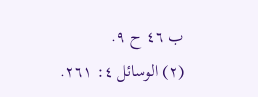ب ٤٦ ح ٩.
(٢) الوسائل ٤: ٢٦١.